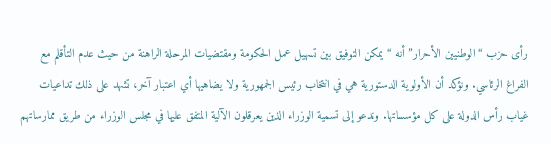رأى حزب “الوطنيين الأحرار” أنه “يمكن التوفيق بين تسهيل عمل الحكومة ومقتضيات المرحلة الراهنة من حيث عدم التأقلم مع الفراغ الرئاسي. ونؤكد أن الأولوية الدستورية هي في انتخاب رئيس الجمهورية ولا يضاهيها أي اعتبار آخر، تشهد على ذلك تداعيات غياب رأس الدولة على كل مؤسساتها. وندعو إلى تسمية الوزراء الذين يعرقلون الآلية المتفق عليها في مجلس الوزراء من طريق ممارساتهم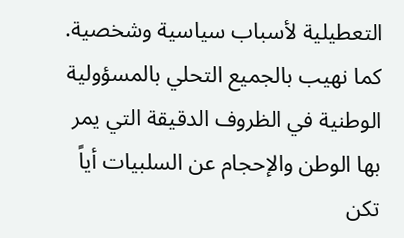التعطيلية لأسباب سياسية وشخصية. كما نهيب بالجميع التحلي بالمسؤولية الوطنية في الظروف الدقيقة التي يمر بها الوطن والإحجام عن السلبيات أياً تكن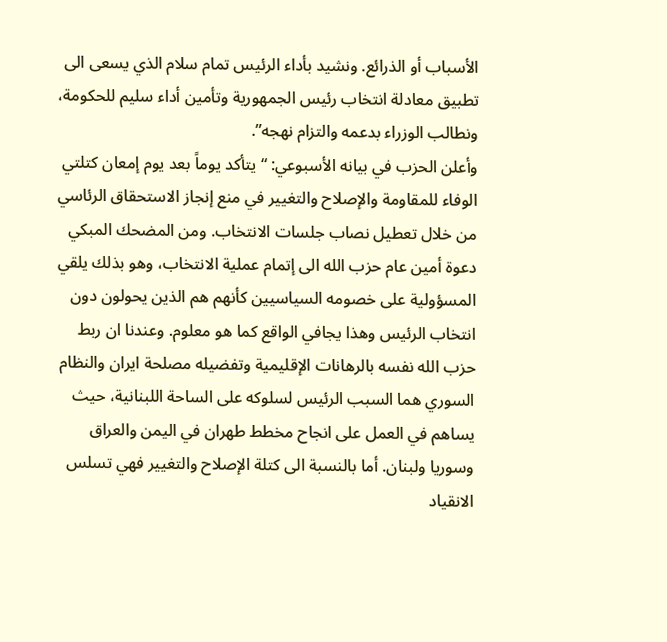الأسباب أو الذرائع. ونشيد بأداء الرئيس تمام سلام الذي يسعى الى تطبيق معادلة انتخاب رئيس الجمهورية وتأمين أداء سليم للحكومة، ونطالب الوزراء بدعمه والتزام نهجه”.
وأعلن الحزب في بيانه الأسبوعي: “يتأكد يوماً بعد يوم إمعان كتلتي الوفاء للمقاومة والإصلاح والتغيير في منع إنجاز الاستحقاق الرئاسي من خلال تعطيل نصاب جلسات الانتخاب. ومن المضحك المبكي دعوة أمين عام حزب الله الى إتمام عملية الانتخاب، وهو بذلك يلقي المسؤولية على خصومه السياسيين كأنهم هم الذين يحولون دون انتخاب الرئيس وهذا يجافي الواقع كما هو معلوم. وعندنا ان ربط حزب الله نفسه بالرهانات الإقليمية وتفضيله مصلحة ايران والنظام السوري هما السبب الرئيس لسلوكه على الساحة اللبنانية، حيث يساهم في العمل على انجاح مخطط طهران في اليمن والعراق وسوريا ولبنان. أما بالنسبة الى كتلة الإصلاح والتغيير فهي تسلس الانقياد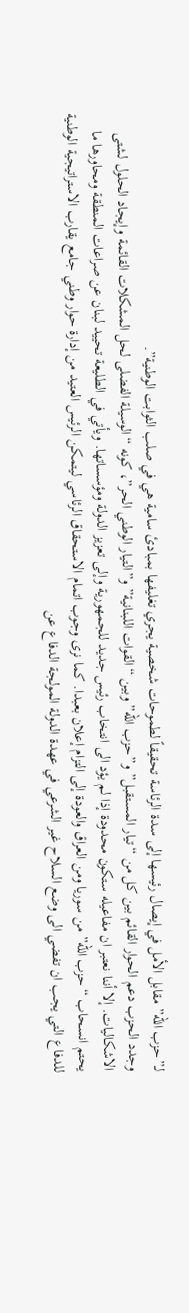لـ”حزب الله” مقابل الأمل في إيصال رئيسها إلى سدة الرئاسة تحقيقاً لطموحات شخصية يجري تغليفها بمبادئ سامية هي في صلب الثوابت الوطنية”.
وجدد الحزب دعم الحوار القائم بين كل من “تيار المستقبل” و”حزب الله” وبين “القوات اللبنانية” و”التيار الوطني الحر”، كونه “الوسيلة الفضلى لحل المشكلات القائمة وإيجاد الحلول لشتى الاشكاليات. إلا أننا نعتبر ان مفاعيله ستكون محدودة إذا لم يؤد الى انتخاب رئيس جديد للجمهورية وإلى تعزيز الدولة ومؤسساتها. ويأتي في الطليعة تحييد لبنان عن صراعات المنطقة ومحاورها ما يحتم انسحاب “حزب الله” من سوريا ومن العراق والعودة إلى التزام إعلان بعبدا. كما نرى وجوب اتمام الاستحقاق الرئاسي ليتمكن الرئيس العتيد من إدارة حوار وطني جامع يقارب الاستراتيجية الوطنية للدفاع التي يجب ان تفضي الى وضع السلاح غير الشرعي في عهدة الدولة المولجة الدفاع عن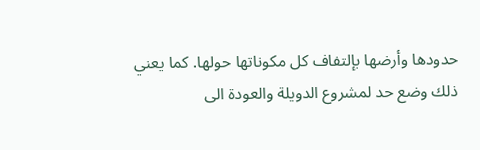حدودها وأرضها بإلتفاف كل مكوناتها حولها. كما يعني ذلك وضع حد لمشروع الدويلة والعودة الى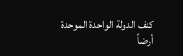كنف الدولة الواحدة الموحدة أرضاً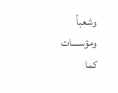وشعباً ومؤسسات كما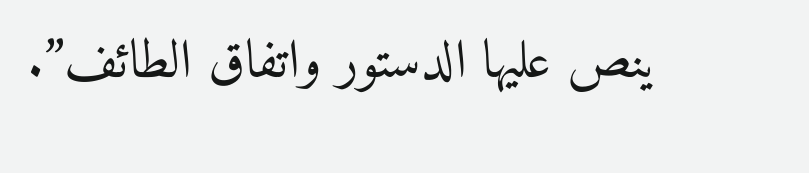ينص عليها الدستور واتفاق الطائف”.